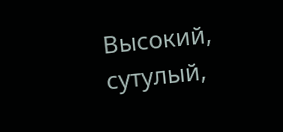Высокий, сутулый,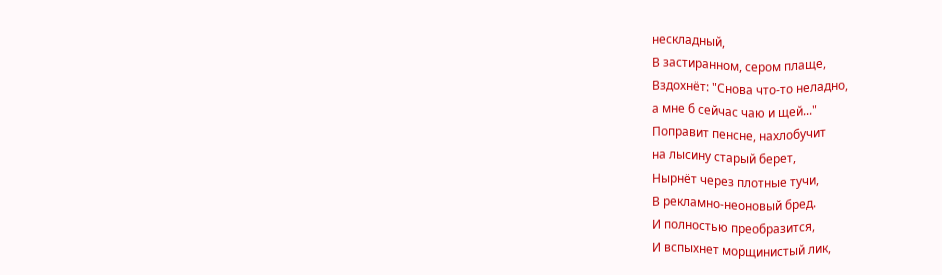нескладный,
В застиранном, сером плаще,
Вздохнёт: "Снова что-то неладно,
а мне б сейчас чаю и щей..."
Поправит пенсне, нахлобучит
на лысину старый берет,
Нырнёт через плотные тучи,
В рекламно-неоновый бред.
И полностью преобразится,
И вспыхнет морщинистый лик,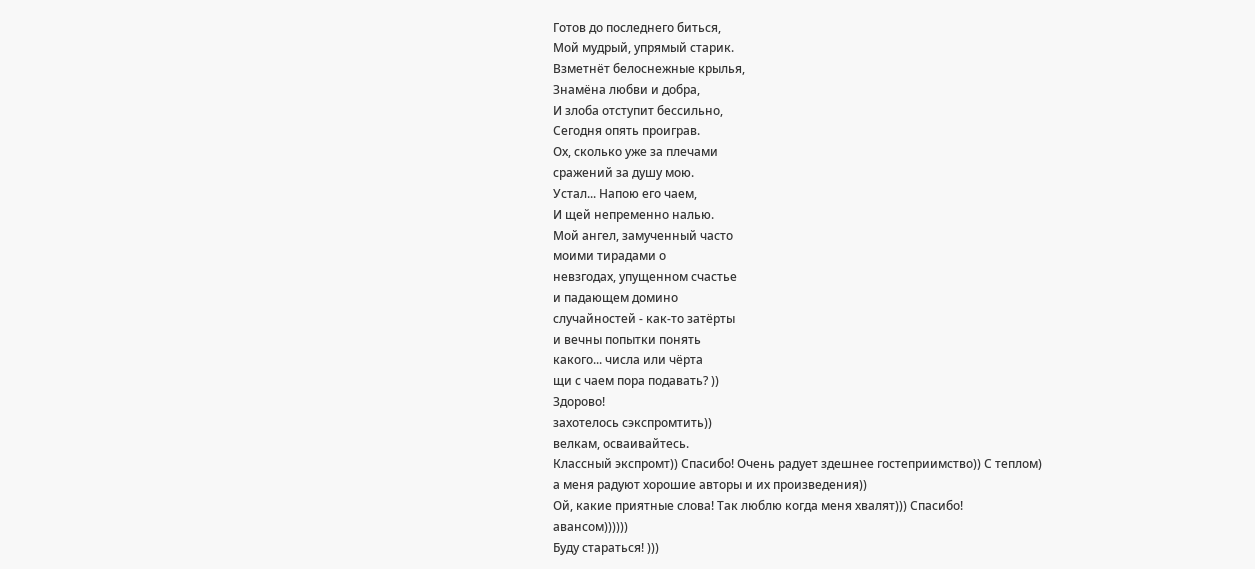Готов до последнего биться,
Мой мудрый, упрямый старик.
Взметнёт белоснежные крылья,
Знамёна любви и добра,
И злоба отступит бессильно,
Сегодня опять проиграв.
Ох, сколько уже за плечами
сражений за душу мою.
Устал... Напою его чаем,
И щей непременно налью.
Мой ангел, замученный часто
моими тирадами о
невзгодах, упущенном счастье
и падающем домино
случайностей - как-то затёрты
и вечны попытки понять
какого... числа или чёрта
щи с чаем пора подавать? ))
Здорово!
захотелось сэкспромтить))
велкам, осваивайтесь.
Классный экспромт)) Спасибо! Очень радует здешнее гостеприимство)) С теплом)
а меня радуют хорошие авторы и их произведения))
Ой, какие приятные слова! Так люблю когда меня хвалят))) Спасибо!
авансом))))))
Буду стараться! )))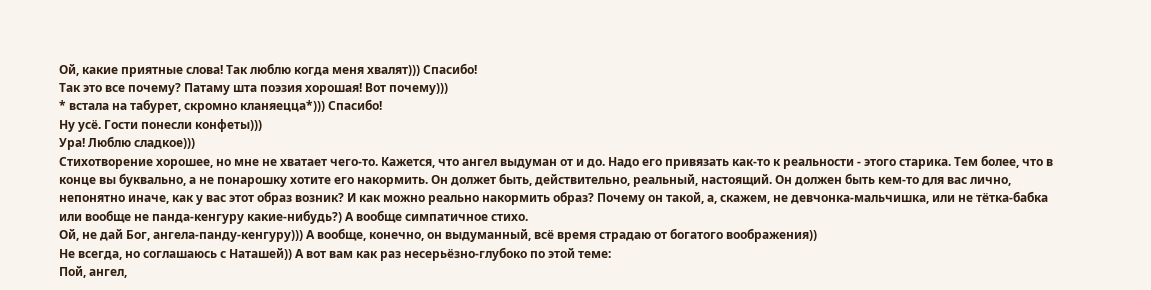Ой, какие приятные слова! Так люблю когда меня хвалят))) Спасибо!
Так это все почему? Патаму шта поэзия хорошая! Вот почему)))
* встала на табурет, скромно кланяецца*))) Спасибо!
Ну усё. Гости понесли конфеты)))
Ура! Люблю сладкое)))
Стихотворение хорошее, но мне не хватает чего-то. Кажется, что ангел выдуман от и до. Надо его привязать как-то к реальности - этого старика. Тем более, что в конце вы буквально, а не понарошку хотите его накормить. Он должет быть, действительно, реальный, настоящий. Он должен быть кем-то для вас лично, непонятно иначе, как у вас этот образ возник? И как можно реально накормить образ? Почему он такой, а, скажем, не девчонка-мальчишка, или не тётка-бабка или вообще не панда-кенгуру какие-нибудь?) А вообще симпатичное стихо.
Ой, не дай Бог, ангела-панду-кенгуру))) А вообще, конечно, он выдуманный, всё время страдаю от богатого воображения))
Не всегда, но соглашаюсь с Наташей)) А вот вам как раз несерьёзно-глубоко по этой теме:
Пой, ангел,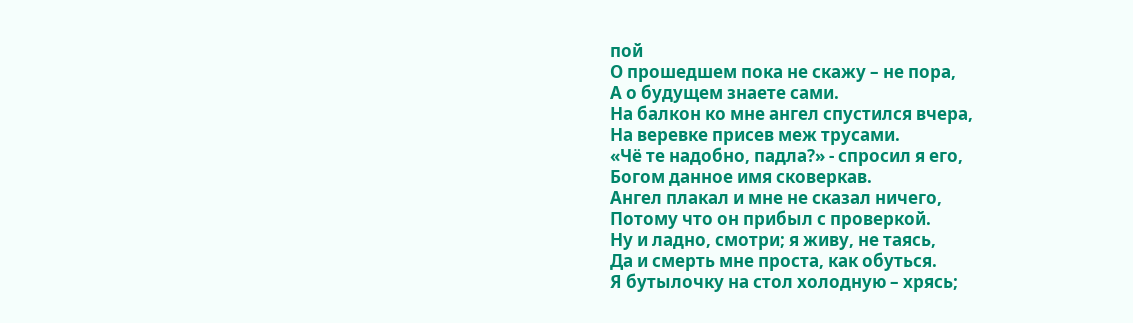пой
О прошедшем пока не скажу – не пора,
А о будущем знаете сами.
На балкон ко мне ангел спустился вчера,
На веревке присев меж трусами.
«Чё те надобно, падла?» - спросил я его,
Богом данное имя сковеркав.
Ангел плакал и мне не сказал ничего,
Потому что он прибыл с проверкой.
Ну и ладно, смотри; я живу, не таясь,
Да и смерть мне проста, как обуться.
Я бутылочку на стол холодную – хрясь;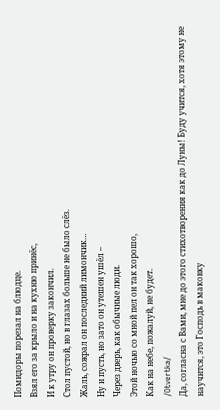Помидоры порезал на блюдце.
Взял его за крыло и на кухню принёс,
И к утру он проверку закончил.
Стол пустой, но в глазах больше не было слёз.
Жаль, сожрал он последний лимончик…
Ну и пусть, но зато он утешен ушёл –
Через дверь, как обычные люди.
Этой ночью со мной пел он так хорошо,
Как на небе, пожалуй, не будет.
/Otvertka/
Да, согласна с Вами, мне до этого стихотворения как до Луны! Буду учится, хотя этому не научится, это Господь в маковку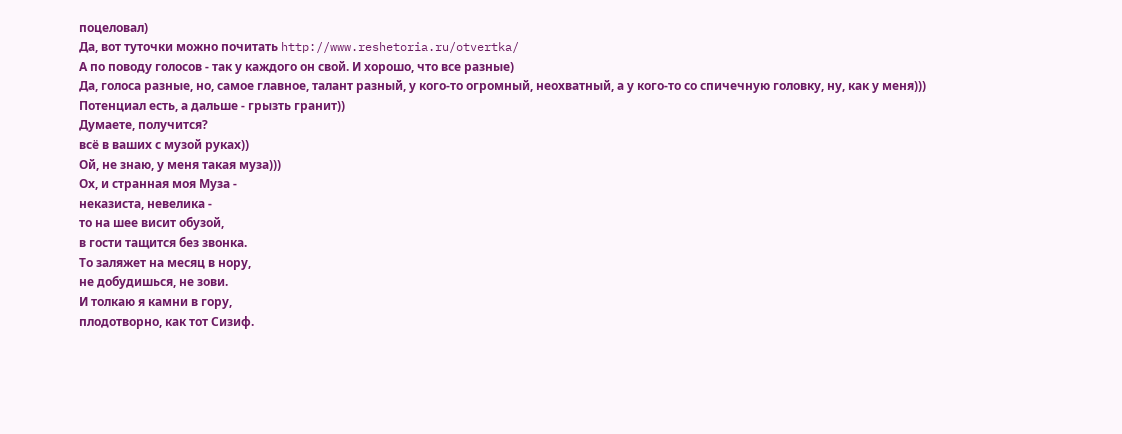поцеловал)
Да, вот туточки можно почитать http://www.reshetoria.ru/otvertka/
А по поводу голосов - так у каждого он свой. И хорошо, что все разные)
Да, голоса разные, но, самое главное, талант разный, у кого-то огромный, неохватный, а у кого-то со спичечную головку, ну, как у меня)))
Потенциал есть, а дальше - грызть гранит))
Думаете, получится?
всё в ваших с музой руках))
Ой, не знаю, у меня такая муза)))
Ох, и странная моя Муза -
неказиста, невелика -
то на шее висит обузой,
в гости тащится без звонка.
То заляжет на месяц в нору,
не добудишься, не зови.
И толкаю я камни в гору,
плодотворно, как тот Сизиф.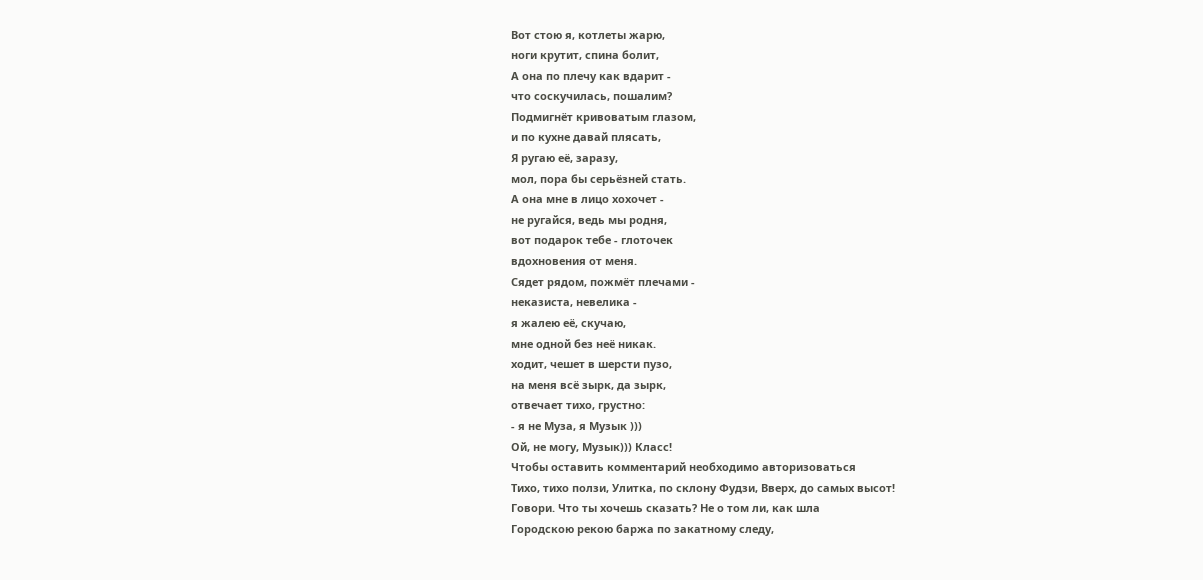Вот стою я, котлеты жарю,
ноги крутит, спина болит,
А она по плечу как вдарит -
что соскучилась, пошалим?
Подмигнёт кривоватым глазом,
и по кухне давай плясать,
Я ругаю её, заразу,
мол, пора бы серьёзней стать.
А она мне в лицо хохочет -
не ругайся, ведь мы родня,
вот подарок тебе - глоточек
вдохновения от меня.
Сядет рядом, пожмёт плечами -
неказиста, невелика -
я жалею её, скучаю,
мне одной без неё никак.
ходит, чешет в шерсти пузо,
на меня всё зырк, да зырк,
отвечает тихо, грустно:
- я не Муза, я Музык )))
Ой, не могу, Музык))) Класс!
Чтобы оставить комментарий необходимо авторизоваться
Тихо, тихо ползи, Улитка, по склону Фудзи, Вверх, до самых высот!
Говори. Что ты хочешь сказать? Не о том ли, как шла
Городскою рекою баржа по закатному следу,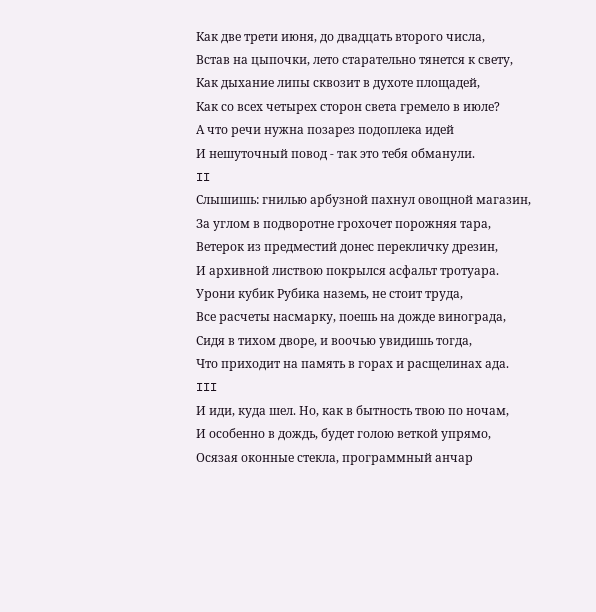Как две трети июня, до двадцать второго числа,
Встав на цыпочки, лето старательно тянется к свету,
Как дыхание липы сквозит в духоте площадей,
Как со всех четырех сторон света гремело в июле?
А что речи нужна позарез подоплека идей
И нешуточный повод - так это тебя обманули.
II
Слышишь: гнилью арбузной пахнул овощной магазин,
За углом в подворотне грохочет порожняя тара,
Ветерок из предместий донес перекличку дрезин,
И архивной листвою покрылся асфальт тротуара.
Урони кубик Рубика наземь, не стоит труда,
Все расчеты насмарку, поешь на дожде винограда,
Сидя в тихом дворе, и воочью увидишь тогда,
Что приходит на память в горах и расщелинах ада.
III
И иди, куда шел. Но, как в бытность твою по ночам,
И особенно в дождь, будет голою веткой упрямо,
Осязая оконные стекла, программный анчар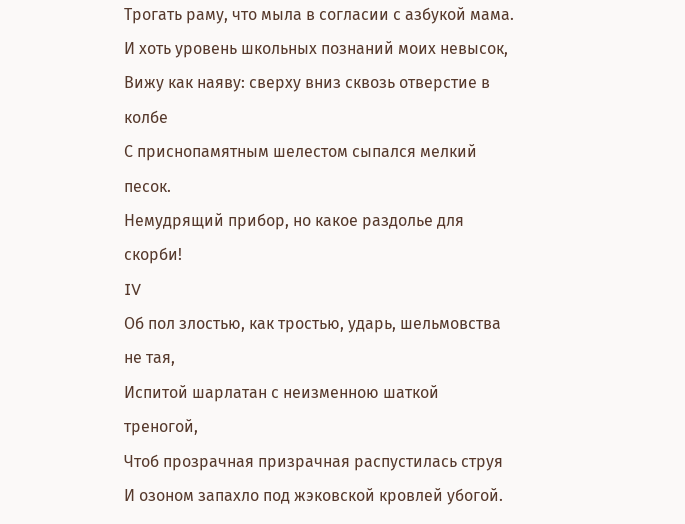Трогать раму, что мыла в согласии с азбукой мама.
И хоть уровень школьных познаний моих невысок,
Вижу как наяву: сверху вниз сквозь отверстие в колбе
С приснопамятным шелестом сыпался мелкий песок.
Немудрящий прибор, но какое раздолье для скорби!
IV
Об пол злостью, как тростью, ударь, шельмовства не тая,
Испитой шарлатан с неизменною шаткой треногой,
Чтоб прозрачная призрачная распустилась струя
И озоном запахло под жэковской кровлей убогой.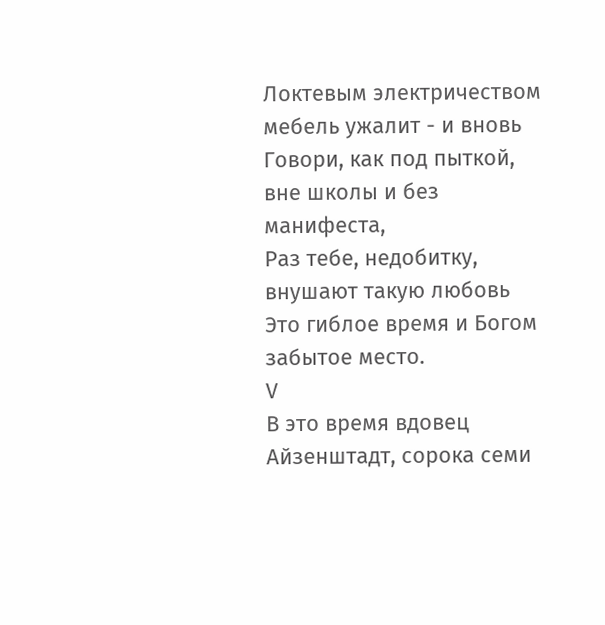Локтевым электричеством мебель ужалит - и вновь
Говори, как под пыткой, вне школы и без манифеста,
Раз тебе, недобитку, внушают такую любовь
Это гиблое время и Богом забытое место.
V
В это время вдовец Айзенштадт, сорока семи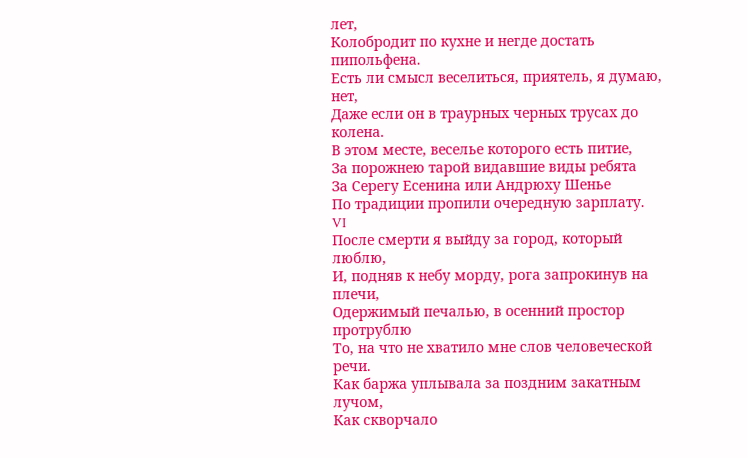лет,
Колобродит по кухне и негде достать пипольфена.
Есть ли смысл веселиться, приятель, я думаю, нет,
Даже если он в траурных черных трусах до колена.
В этом месте, веселье которого есть питие,
За порожнею тарой видавшие виды ребята
За Серегу Есенина или Андрюху Шенье
По традиции пропили очередную зарплату.
VI
После смерти я выйду за город, который люблю,
И, подняв к небу морду, рога запрокинув на плечи,
Одержимый печалью, в осенний простор протрублю
То, на что не хватило мне слов человеческой речи.
Как баржа уплывала за поздним закатным лучом,
Как скворчало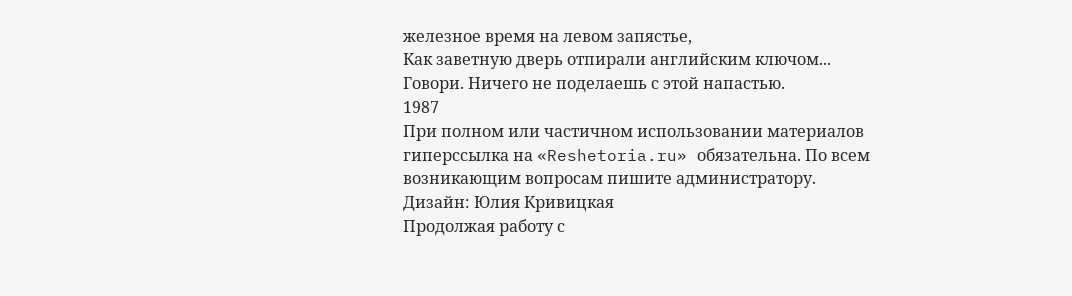железное время на левом запястье,
Как заветную дверь отпирали английским ключом...
Говори. Ничего не поделаешь с этой напастью.
1987
При полном или частичном использовании материалов гиперссылка на «Reshetoria.ru» обязательна. По всем возникающим вопросам пишите администратору.
Дизайн: Юлия Кривицкая
Продолжая работу с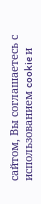сайтом, Вы соглашаетесь с использованием cookie и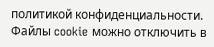политикой конфиденциальности. Файлы cookie можно отключить в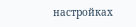настройках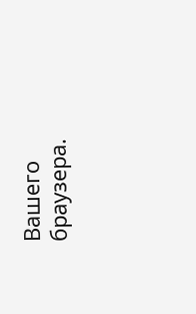Вашего браузера.